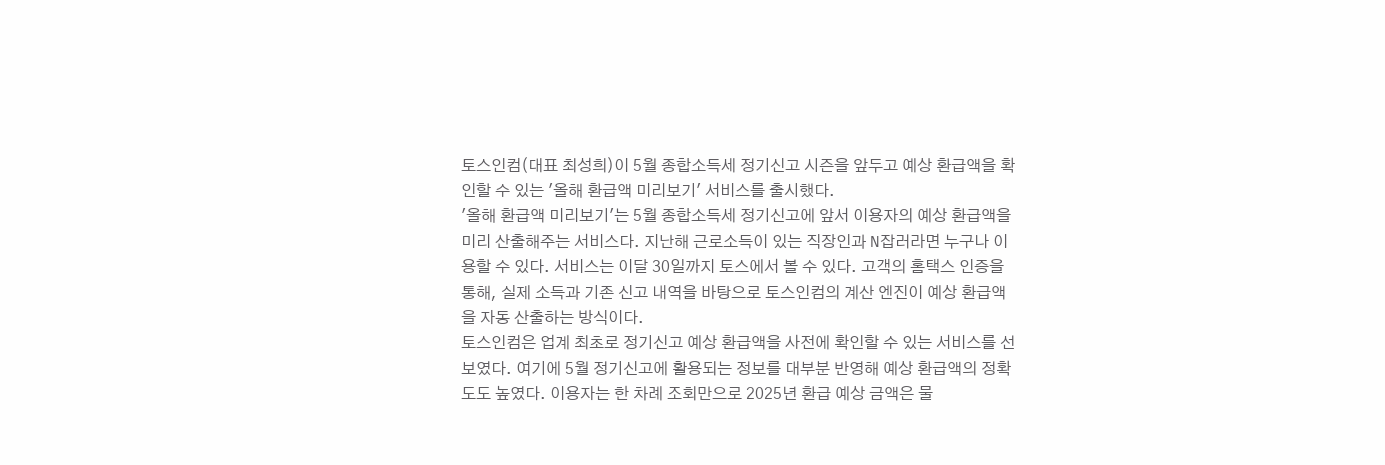토스인컴(대표 최성희)이 5월 종합소득세 정기신고 시즌을 앞두고 예상 환급액을 확인할 수 있는 '올해 환급액 미리보기' 서비스를 출시했다.
'올해 환급액 미리보기'는 5월 종합소득세 정기신고에 앞서 이용자의 예상 환급액을 미리 산출해주는 서비스다. 지난해 근로소득이 있는 직장인과 N잡러라면 누구나 이용할 수 있다. 서비스는 이달 30일까지 토스에서 볼 수 있다. 고객의 홈택스 인증을 통해, 실제 소득과 기존 신고 내역을 바탕으로 토스인컴의 계산 엔진이 예상 환급액을 자동 산출하는 방식이다.
토스인컴은 업계 최초로 정기신고 예상 환급액을 사전에 확인할 수 있는 서비스를 선보였다. 여기에 5월 정기신고에 활용되는 정보를 대부분 반영해 예상 환급액의 정확도도 높였다. 이용자는 한 차례 조회만으로 2025년 환급 예상 금액은 물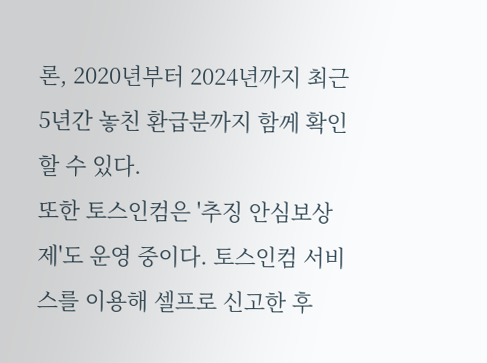론, 2020년부터 2024년까지 최근 5년간 놓친 환급분까지 함께 확인할 수 있다.
또한 토스인컴은 '추징 안심보상제'도 운영 중이다. 토스인컴 서비스를 이용해 셀프로 신고한 후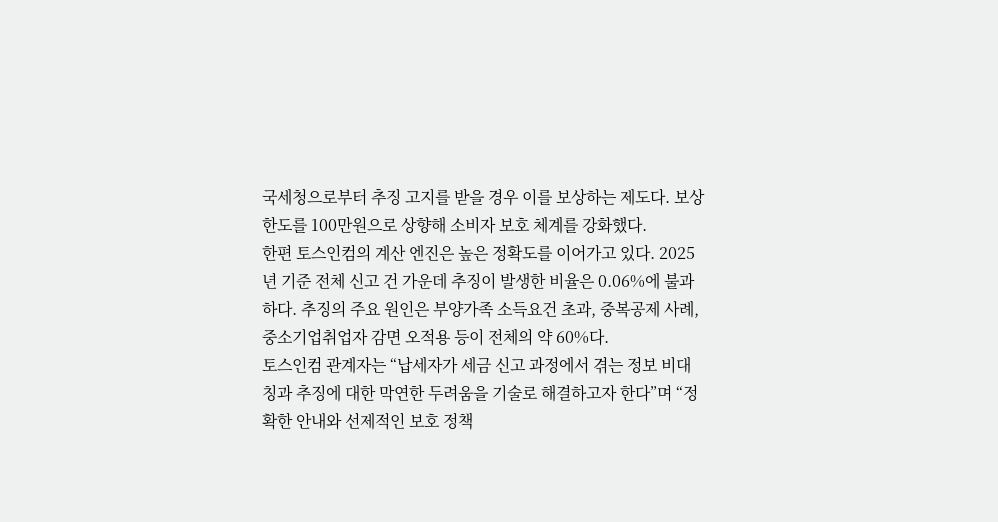국세청으로부터 추징 고지를 받을 경우 이를 보상하는 제도다. 보상 한도를 100만원으로 상향해 소비자 보호 체계를 강화했다.
한편 토스인컴의 계산 엔진은 높은 정확도를 이어가고 있다. 2025년 기준 전체 신고 건 가운데 추징이 발생한 비율은 0.06%에 불과하다. 추징의 주요 원인은 부양가족 소득요건 초과, 중복공제 사례, 중소기업취업자 감면 오적용 등이 전체의 약 60%다.
토스인컴 관계자는 “납세자가 세금 신고 과정에서 겪는 정보 비대칭과 추징에 대한 막연한 두려움을 기술로 해결하고자 한다”며 “정확한 안내와 선제적인 보호 정책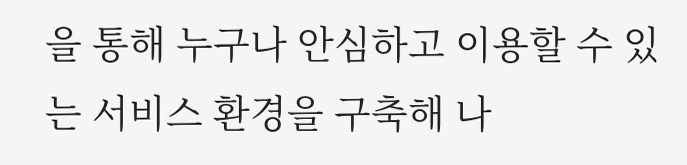을 통해 누구나 안심하고 이용할 수 있는 서비스 환경을 구축해 나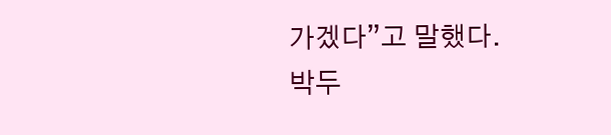가겠다”고 말했다.
박두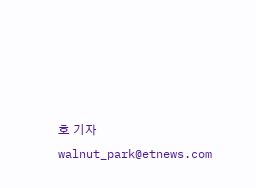호 기자 walnut_park@etnews.com